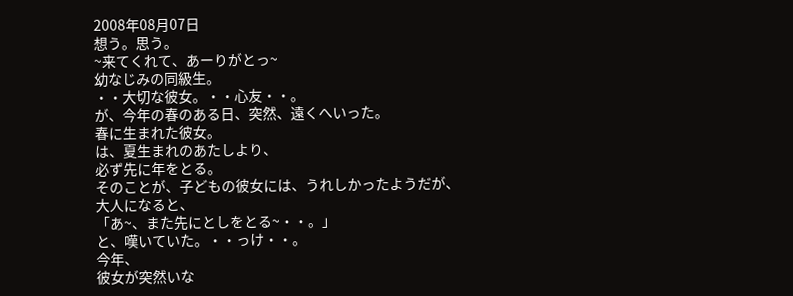2008年08月07日
想う。思う。
~来てくれて、あーりがとっ~
幼なじみの同級生。
・・大切な彼女。・・心友・・。
が、今年の春のある日、突然、遠くへいった。
春に生まれた彼女。
は、夏生まれのあたしより、
必ず先に年をとる。
そのことが、子どもの彼女には、うれしかったようだが、
大人になると、
「あ~、また先にとしをとる~・・。」
と、嘆いていた。・・っけ・・。
今年、
彼女が突然いな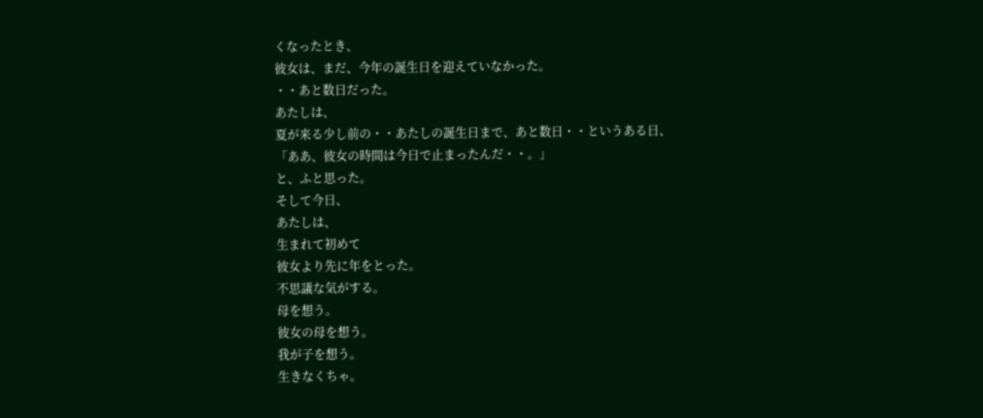くなったとき、
彼女は、まだ、今年の誕生日を迎えていなかった。
・・あと数日だった。
あたしは、
夏が来る少し前の・・あたしの誕生日まで、あと数日・・というある日、
「ああ、彼女の時間は今日で止まったんだ・・。」
と、ふと思った。
そして今日、
あたしは、
生まれて初めて
彼女より先に年をとった。
不思議な気がする。
母を想う。
彼女の母を想う。
我が子を想う。
生きなくちゃ。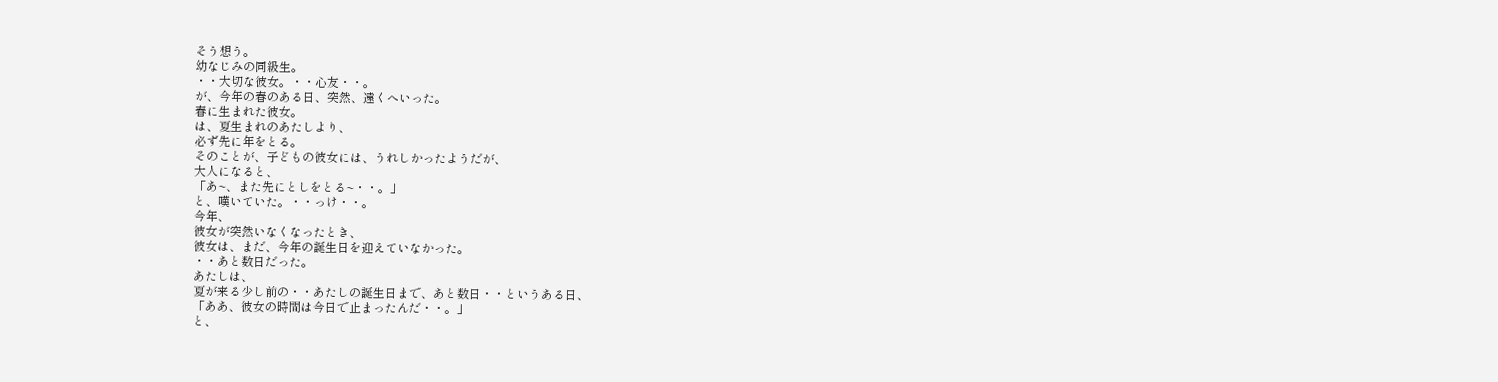そう想う。
幼なじみの同級生。
・・大切な彼女。・・心友・・。
が、今年の春のある日、突然、遠くへいった。
春に生まれた彼女。
は、夏生まれのあたしより、
必ず先に年をとる。
そのことが、子どもの彼女には、うれしかったようだが、
大人になると、
「あ~、また先にとしをとる~・・。」
と、嘆いていた。・・っけ・・。
今年、
彼女が突然いなくなったとき、
彼女は、まだ、今年の誕生日を迎えていなかった。
・・あと数日だった。
あたしは、
夏が来る少し前の・・あたしの誕生日まで、あと数日・・というある日、
「ああ、彼女の時間は今日で止まったんだ・・。」
と、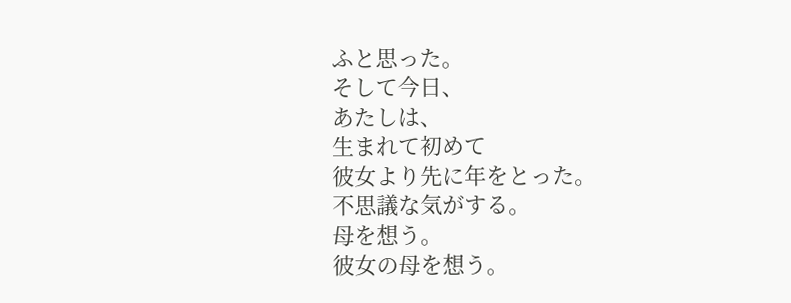ふと思った。
そして今日、
あたしは、
生まれて初めて
彼女より先に年をとった。
不思議な気がする。
母を想う。
彼女の母を想う。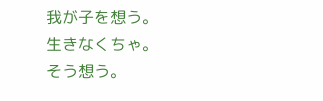我が子を想う。
生きなくちゃ。
そう想う。